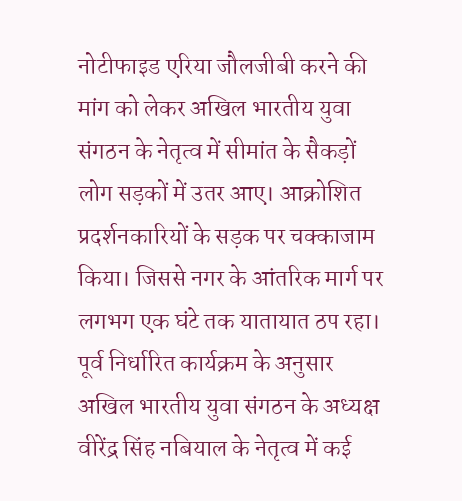नोटीफाइड एरिया जौलजीबी करने की मांग को लेकर अखिल भारतीय युवा संगठन के नेतृत्व में सीमांत के सैकड़ों लोग सड़कों में उतर आए। आक्रोशित प्रदर्शनकारियों के सड़क पर चक्काजाम किया। जिससे नगर के आंतरिक मार्ग पर लगभग एक घंटे तक यातायात ठप रहा।
पूर्व निर्धारित कार्यक्रम के अनुसार अखिल भारतीय युवा संगठन के अध्यक्ष वीरेंद्र सिंह नबियाल के नेतृत्व में कई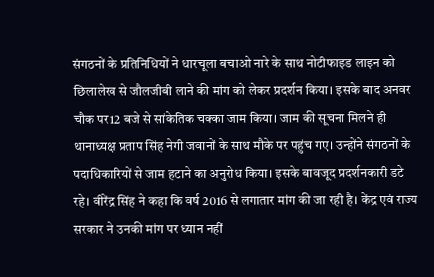संगठनों के प्रतिनिधियों ने धारचूला बचाओ नारे के साथ नोटीफाइड लाइन को छिलालेख से जौलजीबी लाने की मांग को लेकर प्रदर्शन किया। इसके बाद अनवर चौक पर12 बजे से सांकेतिक चक्का जाम किया। जाम की सूचना मिलने ही थानाध्यक्ष प्रताप सिंह नेगी जवानों के साथ मौके पर पहुंच गए। उन्होंने संगठनों के पदाधिकारियों से जाम हटाने का अनुरोध किया। इसके बावजूद प्रदर्शनकारी डटे रहे। वीरेंद्र सिंह ने कहा कि वर्ष 2016 से लगातार मांग की जा रही है। केंद्र एवं राज्य सरकार ने उनकी मांग पर ध्यान नहीं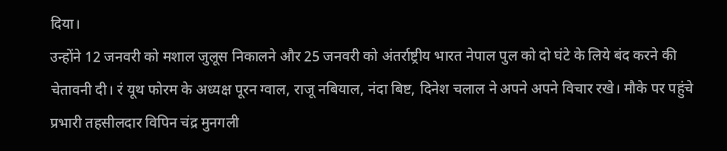दिया।
उन्होंने 12 जनवरी को मशाल जुलूस निकालने और 25 जनवरी को अंतर्राष्ट्रीय भारत नेपाल पुल को दो घंटे के लिये बंद करने की चेतावनी दी। रं यूथ फोरम के अध्यक्ष पूरन ग्वाल, राजू नबियाल, नंदा बिष्ट, दिनेश चलाल ने अपने अपने विचार रखे। मौके पर पहुंचे प्रभारी तहसीलदार विपिन चंद्र मुनगली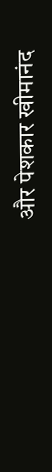और पेशकार खीमानंद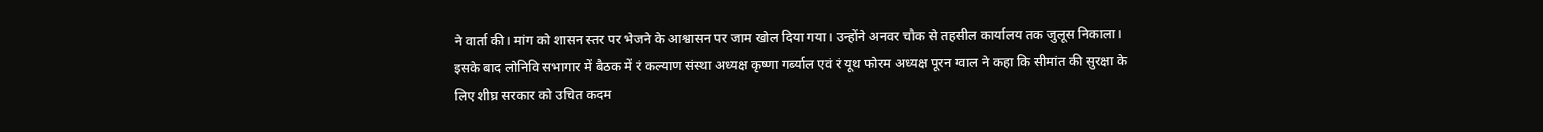ने वार्ता की। मांग को शासन स्तर पर भेजने के आश्वासन पर जाम खोल दिया गया। उन्होंने अनवर चौक से तहसील कार्यालय तक जुलूस निकाला। इसके बाद लोनिवि सभागार में बैठक में रं कल्याण संस्था अध्यक्ष कृष्णा गर्ब्याल एवं रं यूथ फोरम अध्यक्ष पूरन ग्वाल ने कहा कि सीमांत की सुरक्षा के लिए शीघ्र सरकार को उचित कदम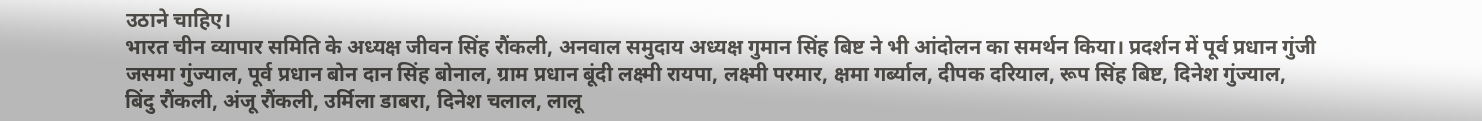उठाने चाहिए।
भारत चीन व्यापार समिति के अध्यक्ष जीवन सिंह रौंकली, अनवाल समुदाय अध्यक्ष गुमान सिंह बिष्ट ने भी आंदोलन का समर्थन किया। प्रदर्शन में पूर्व प्रधान गुंजी जसमा गुंज्याल, पूर्व प्रधान बोन दान सिंह बोनाल, ग्राम प्रधान बूंदी लक्ष्मी रायपा, लक्ष्मी परमार, क्षमा गर्ब्याल, दीपक दरियाल, रूप सिंह बिष्ट, दिनेश गुंज्याल, बिंदु रौंकली, अंजू रौंकली, उर्मिला डाबरा, दिनेश चलाल, लालू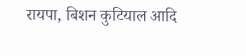रायपा, बिशन कुटियाल आदि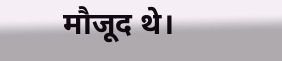मौजूद थे।